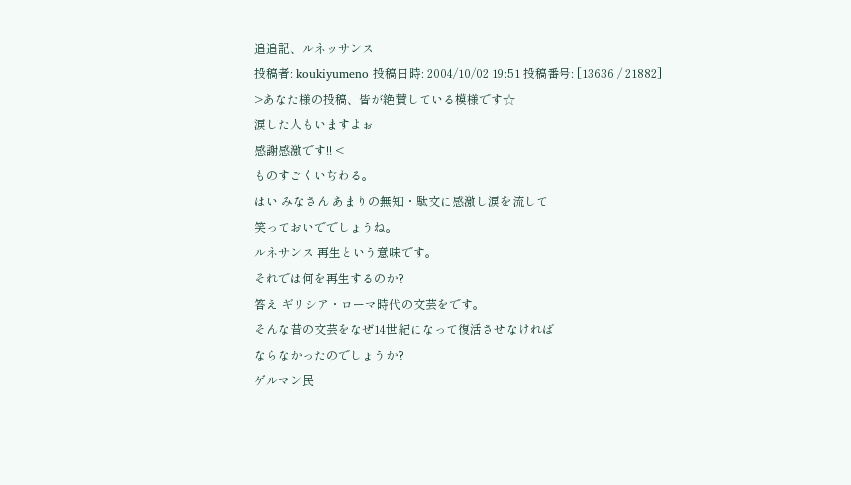追追記、ルネッサンス
投稿者: koukiyumeno 投稿日時: 2004/10/02 19:51 投稿番号: [13636 / 21882]
>あなた様の投稿、皆が絶賛している模様です☆
涙した人もいますよぉ
感謝感激です!! <
ものすごくいぢわる。
はい みなさん あまりの無知・駄文に感激し涙を流して
笑っておいででしょうね。
ルネサンス 再生という意味です。
それでは何を再生するのか?
答え ギリシア・ローマ時代の文芸をです。
そんな昔の文芸をなぜ14世紀になって復活させなければ
ならなかったのでしょうか?
ゲルマン民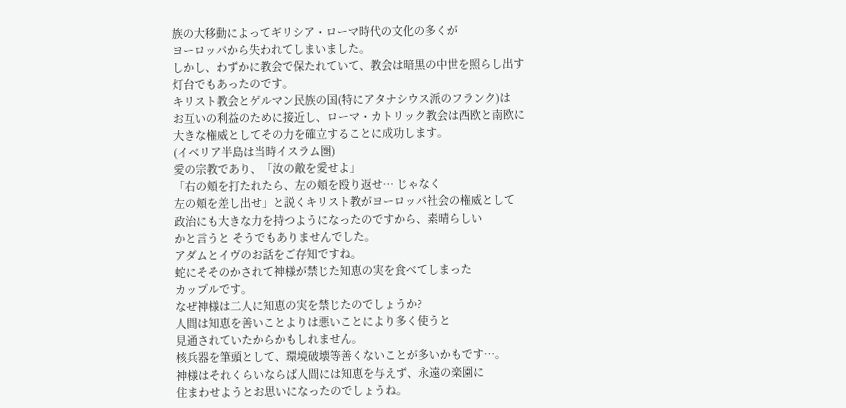族の大移動によってギリシア・ローマ時代の文化の多くが
ヨーロッパから失われてしまいました。
しかし、わずかに教会で保たれていて、教会は暗黒の中世を照らし出す
灯台でもあったのです。
キリスト教会とゲルマン民族の国(特にアタナシウス派のフランク)は
お互いの利益のために接近し、ローマ・カトリック教会は西欧と南欧に
大きな権威としてその力を確立することに成功します。
(イベリア半島は当時イスラム圏)
愛の宗教であり、「汝の敵を愛せよ」
「右の頬を打たれたら、左の頬を殴り返せ… じゃなく
左の頬を差し出せ」と説くキリスト教がヨーロッパ社会の権威として
政治にも大きな力を持つようになったのですから、素晴らしい
かと言うと そうでもありませんでした。
アダムとイヴのお話をご存知ですね。
蛇にそそのかされて神様が禁じた知恵の実を食べてしまった
カップルです。
なぜ神様は二人に知恵の実を禁じたのでしょうか?
人間は知恵を善いことよりは悪いことにより多く使うと
見通されていたからかもしれません。
核兵器を筆頭として、環境破壊等善くないことが多いかもです…。
神様はそれくらいならば人間には知恵を与えず、永遠の楽園に
住まわせようとお思いになったのでしょうね。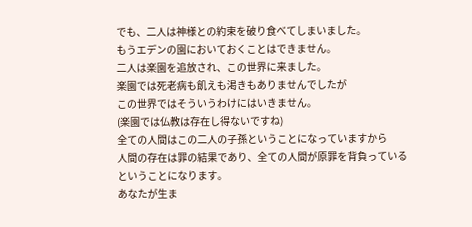でも、二人は神様との約束を破り食べてしまいました。
もうエデンの園においておくことはできません。
二人は楽園を追放され、この世界に来ました。
楽園では死老病も飢えも渇きもありませんでしたが
この世界ではそういうわけにはいきません。
(楽園では仏教は存在し得ないですね)
全ての人間はこの二人の子孫ということになっていますから
人間の存在は罪の結果であり、全ての人間が原罪を背負っている
ということになります。
あなたが生ま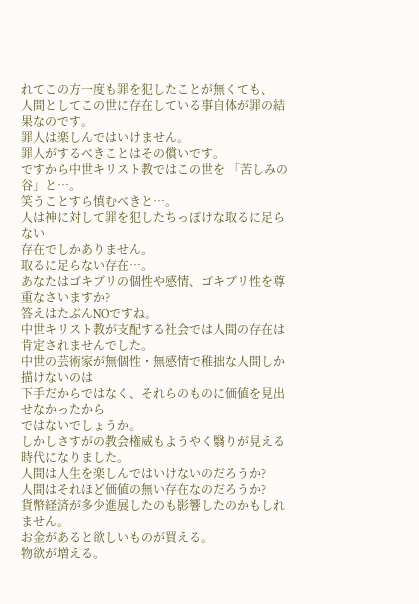れてこの方一度も罪を犯したことが無くても、
人間としてこの世に存在している事自体が罪の結果なのです。
罪人は楽しんではいけません。
罪人がするべきことはその償いです。
ですから中世キリスト教ではこの世を 「苦しみの谷」と…。
笑うことすら慎むべきと…。
人は神に対して罪を犯したちっぽけな取るに足らない
存在でしかありません。
取るに足らない存在…。
あなたはゴキブリの個性や感情、ゴキブリ性を尊重なさいますか?
答えはたぶんNOですね。
中世キリスト教が支配する社会では人間の存在は
肯定されませんでした。
中世の芸術家が無個性・無感情で稚拙な人間しか描けないのは
下手だからではなく、それらのものに価値を見出せなかったから
ではないでしょうか。
しかしさすがの教会権威もようやく翳りが見える時代になりました。
人間は人生を楽しんではいけないのだろうか?
人間はそれほど価値の無い存在なのだろうか?
貨幣経済が多少進展したのも影響したのかもしれません。
お金があると欲しいものが買える。
物欲が増える。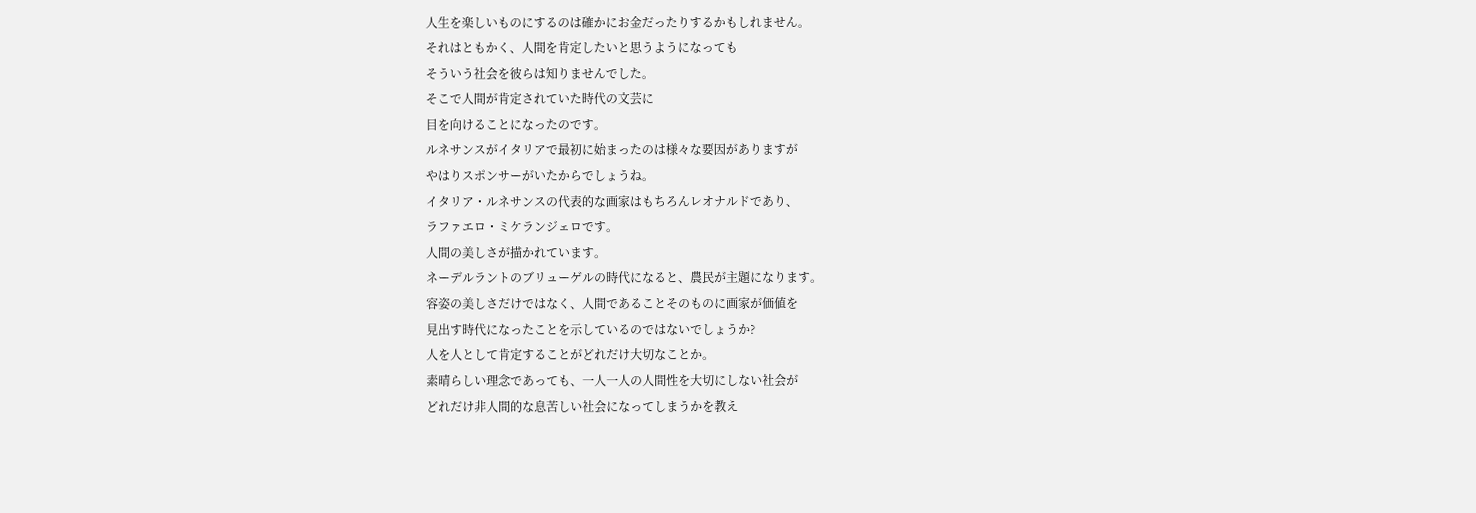人生を楽しいものにするのは確かにお金だったりするかもしれません。
それはともかく、人間を肯定したいと思うようになっても
そういう社会を彼らは知りませんでした。
そこで人間が肯定されていた時代の文芸に
目を向けることになったのです。
ルネサンスがイタリアで最初に始まったのは様々な要因がありますが
やはりスポンサーがいたからでしょうね。
イタリア・ルネサンスの代表的な画家はもちろんレオナルドであり、
ラファエロ・ミケランジェロです。
人間の美しさが描かれています。
ネーデルラントのブリューゲルの時代になると、農民が主題になります。
容姿の美しさだけではなく、人間であることそのものに画家が価値を
見出す時代になったことを示しているのではないでしょうか?
人を人として肯定することがどれだけ大切なことか。
素晴らしい理念であっても、一人一人の人間性を大切にしない社会が
どれだけ非人間的な息苦しい社会になってしまうかを教え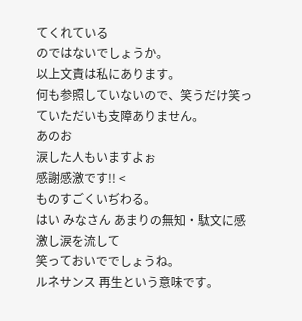てくれている
のではないでしょうか。
以上文責は私にあります。
何も参照していないので、笑うだけ笑っていただいも支障ありません。
あのお
涙した人もいますよぉ
感謝感激です!! <
ものすごくいぢわる。
はい みなさん あまりの無知・駄文に感激し涙を流して
笑っておいででしょうね。
ルネサンス 再生という意味です。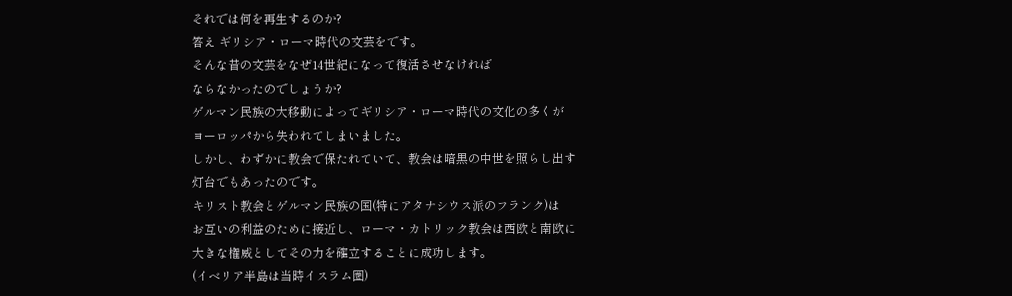それでは何を再生するのか?
答え ギリシア・ローマ時代の文芸をです。
そんな昔の文芸をなぜ14世紀になって復活させなければ
ならなかったのでしょうか?
ゲルマン民族の大移動によってギリシア・ローマ時代の文化の多くが
ヨーロッパから失われてしまいました。
しかし、わずかに教会で保たれていて、教会は暗黒の中世を照らし出す
灯台でもあったのです。
キリスト教会とゲルマン民族の国(特にアタナシウス派のフランク)は
お互いの利益のために接近し、ローマ・カトリック教会は西欧と南欧に
大きな権威としてその力を確立することに成功します。
(イベリア半島は当時イスラム圏)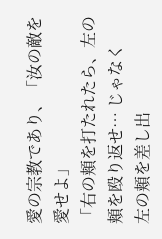愛の宗教であり、「汝の敵を愛せよ」
「右の頬を打たれたら、左の頬を殴り返せ… じゃなく
左の頬を差し出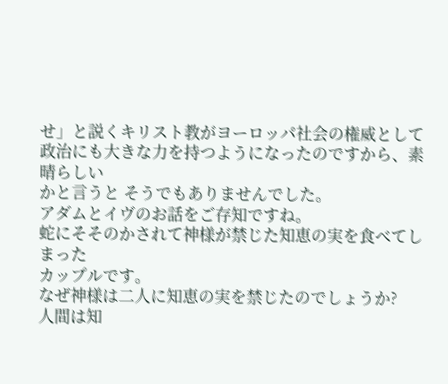せ」と説くキリスト教がヨーロッパ社会の権威として
政治にも大きな力を持つようになったのですから、素晴らしい
かと言うと そうでもありませんでした。
アダムとイヴのお話をご存知ですね。
蛇にそそのかされて神様が禁じた知恵の実を食べてしまった
カップルです。
なぜ神様は二人に知恵の実を禁じたのでしょうか?
人間は知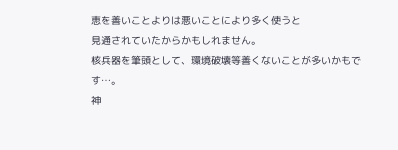恵を善いことよりは悪いことにより多く使うと
見通されていたからかもしれません。
核兵器を筆頭として、環境破壊等善くないことが多いかもです…。
神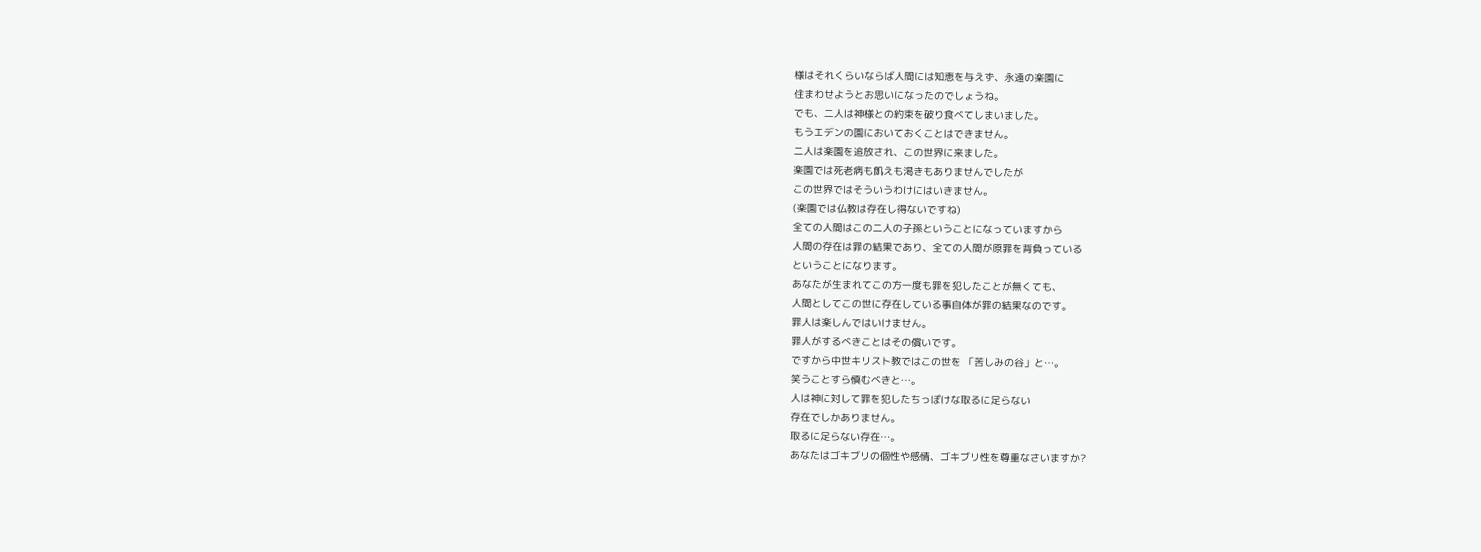様はそれくらいならば人間には知恵を与えず、永遠の楽園に
住まわせようとお思いになったのでしょうね。
でも、二人は神様との約束を破り食べてしまいました。
もうエデンの園においておくことはできません。
二人は楽園を追放され、この世界に来ました。
楽園では死老病も飢えも渇きもありませんでしたが
この世界ではそういうわけにはいきません。
(楽園では仏教は存在し得ないですね)
全ての人間はこの二人の子孫ということになっていますから
人間の存在は罪の結果であり、全ての人間が原罪を背負っている
ということになります。
あなたが生まれてこの方一度も罪を犯したことが無くても、
人間としてこの世に存在している事自体が罪の結果なのです。
罪人は楽しんではいけません。
罪人がするべきことはその償いです。
ですから中世キリスト教ではこの世を 「苦しみの谷」と…。
笑うことすら慎むべきと…。
人は神に対して罪を犯したちっぽけな取るに足らない
存在でしかありません。
取るに足らない存在…。
あなたはゴキブリの個性や感情、ゴキブリ性を尊重なさいますか?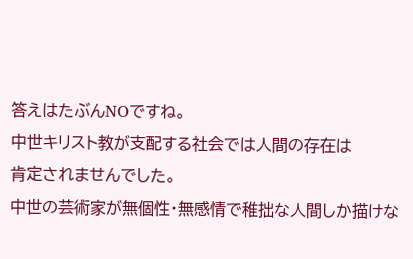答えはたぶんNOですね。
中世キリスト教が支配する社会では人間の存在は
肯定されませんでした。
中世の芸術家が無個性・無感情で稚拙な人間しか描けな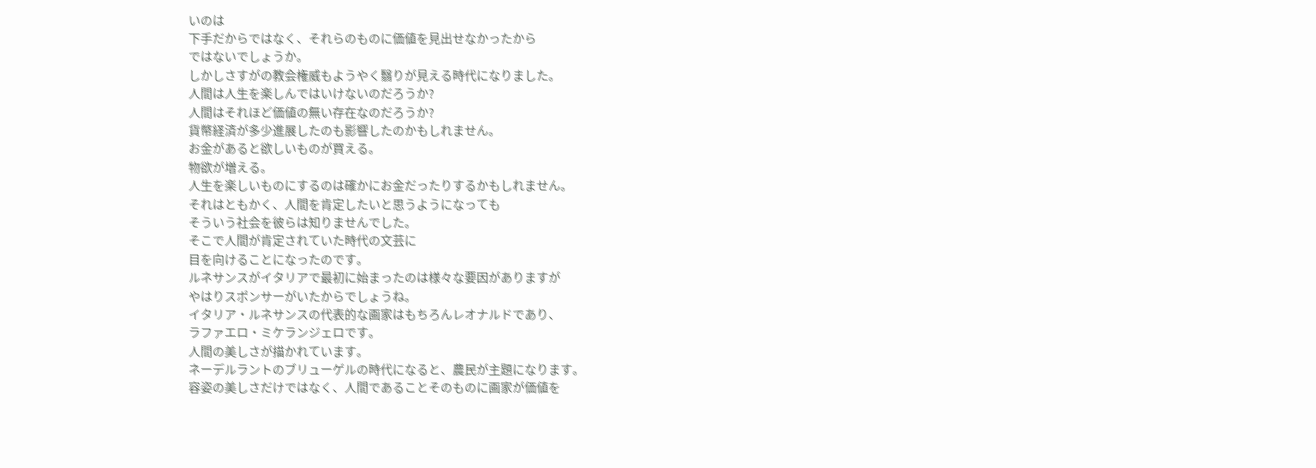いのは
下手だからではなく、それらのものに価値を見出せなかったから
ではないでしょうか。
しかしさすがの教会権威もようやく翳りが見える時代になりました。
人間は人生を楽しんではいけないのだろうか?
人間はそれほど価値の無い存在なのだろうか?
貨幣経済が多少進展したのも影響したのかもしれません。
お金があると欲しいものが買える。
物欲が増える。
人生を楽しいものにするのは確かにお金だったりするかもしれません。
それはともかく、人間を肯定したいと思うようになっても
そういう社会を彼らは知りませんでした。
そこで人間が肯定されていた時代の文芸に
目を向けることになったのです。
ルネサンスがイタリアで最初に始まったのは様々な要因がありますが
やはりスポンサーがいたからでしょうね。
イタリア・ルネサンスの代表的な画家はもちろんレオナルドであり、
ラファエロ・ミケランジェロです。
人間の美しさが描かれています。
ネーデルラントのブリューゲルの時代になると、農民が主題になります。
容姿の美しさだけではなく、人間であることそのものに画家が価値を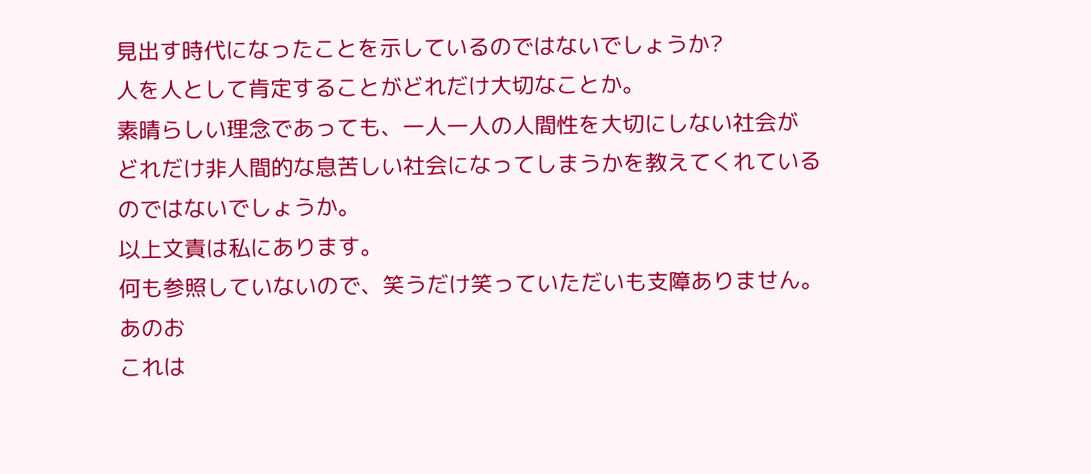見出す時代になったことを示しているのではないでしょうか?
人を人として肯定することがどれだけ大切なことか。
素晴らしい理念であっても、一人一人の人間性を大切にしない社会が
どれだけ非人間的な息苦しい社会になってしまうかを教えてくれている
のではないでしょうか。
以上文責は私にあります。
何も参照していないので、笑うだけ笑っていただいも支障ありません。
あのお
これは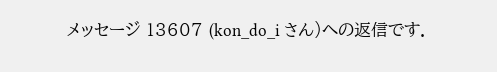メッセージ 13607 (kon_do_i さん)への返信です.